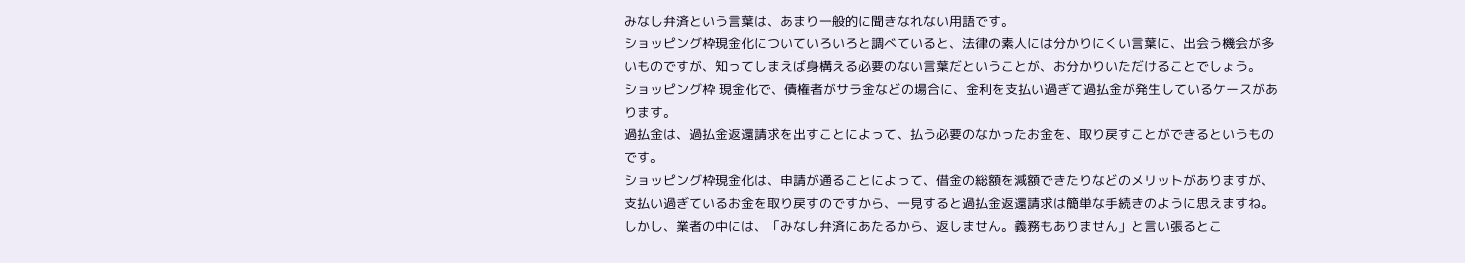みなし弁済という言葉は、あまり一般的に聞きなれない用語です。
ショッピング枠現金化についていろいろと調べていると、法律の素人には分かりにくい言葉に、出会う機会が多いものですが、知ってしまえば身構える必要のない言葉だということが、お分かりいただけることでしょう。
ショッピング枠 現金化で、債権者がサラ金などの場合に、金利を支払い過ぎて過払金が発生しているケースがあります。
過払金は、過払金返還請求を出すことによって、払う必要のなかったお金を、取り戻すことができるというものです。
ショッピング枠現金化は、申請が通ることによって、借金の総額を減額できたりなどのメリットがありますが、支払い過ぎているお金を取り戻すのですから、一見すると過払金返還請求は簡単な手続きのように思えますね。
しかし、業者の中には、「みなし弁済にあたるから、返しません。義務もありません」と言い張るとこ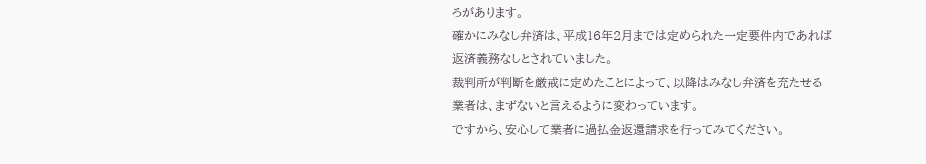ろがあります。
確かにみなし弁済は、平成16年2月までは定められた一定要件内であれば返済義務なしとされていました。
裁判所が判断を厳戒に定めたことによって、以降はみなし弁済を充たせる業者は、まずないと言えるように変わっています。
ですから、安心して業者に過払金返還請求を行ってみてください。